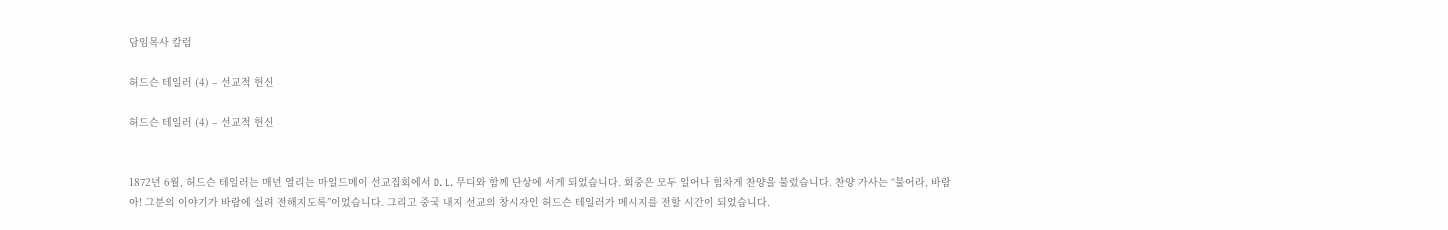담임목사 칼럼

허드슨 테일러 (4) – 선교적 헌신

허드슨 테일러 (4) – 선교적 헌신


1872년 6월, 허드슨 테일러는 매년 열리는 마일드메이 선교집회에서 D. L. 무디와 함께 단상에 서게 되었습니다. 회중은 모두 일어나 힘차게 찬양을 불렀습니다. 찬양 가사는 “불어라, 바람아! 그분의 이야기가 바람에 실려 전해지도록”이었습니다. 그리고 중국 내지 선교의 창시자인 허드슨 테일러가 메시지를 전할 시간이 되었습니다.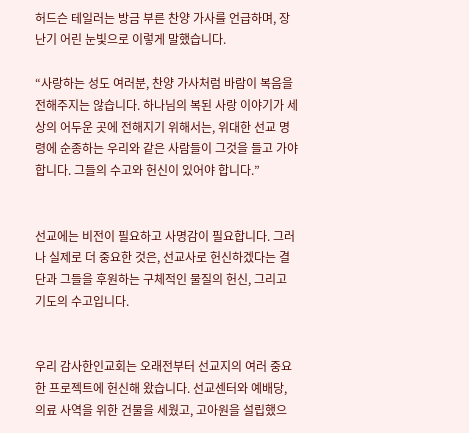허드슨 테일러는 방금 부른 찬양 가사를 언급하며, 장난기 어린 눈빛으로 이렇게 말했습니다.

“사랑하는 성도 여러분, 찬양 가사처럼 바람이 복음을 전해주지는 않습니다. 하나님의 복된 사랑 이야기가 세상의 어두운 곳에 전해지기 위해서는, 위대한 선교 명령에 순종하는 우리와 같은 사람들이 그것을 들고 가야 합니다. 그들의 수고와 헌신이 있어야 합니다.”


선교에는 비전이 필요하고 사명감이 필요합니다. 그러나 실제로 더 중요한 것은, 선교사로 헌신하겠다는 결단과 그들을 후원하는 구체적인 물질의 헌신, 그리고 기도의 수고입니다.


우리 감사한인교회는 오래전부터 선교지의 여러 중요한 프로젝트에 헌신해 왔습니다. 선교센터와 예배당, 의료 사역을 위한 건물을 세웠고, 고아원을 설립했으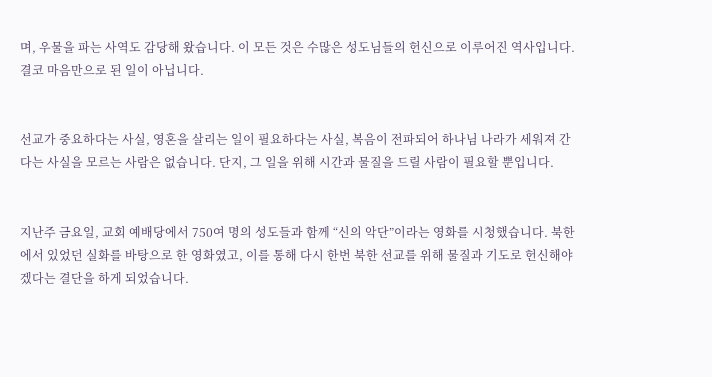며, 우물을 파는 사역도 감당해 왔습니다. 이 모든 것은 수많은 성도님들의 헌신으로 이루어진 역사입니다. 결코 마음만으로 된 일이 아닙니다.


선교가 중요하다는 사실, 영혼을 살리는 일이 필요하다는 사실, 복음이 전파되어 하나님 나라가 세워져 간다는 사실을 모르는 사람은 없습니다. 단지, 그 일을 위해 시간과 물질을 드릴 사람이 필요할 뿐입니다.


지난주 금요일, 교회 예배당에서 750여 명의 성도들과 함께 “신의 악단”이라는 영화를 시청했습니다. 북한에서 있었던 실화를 바탕으로 한 영화였고, 이를 통해 다시 한번 북한 선교를 위해 물질과 기도로 헌신해야겠다는 결단을 하게 되었습니다.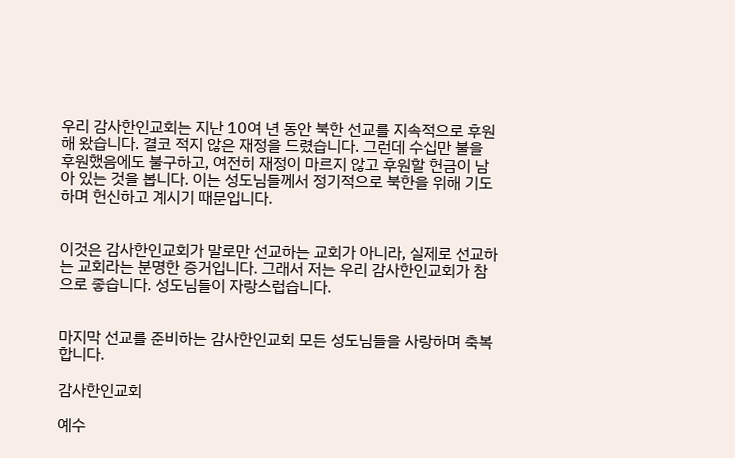우리 감사한인교회는 지난 10여 년 동안 북한 선교를 지속적으로 후원해 왔습니다. 결코 적지 않은 재정을 드렸습니다. 그런데 수십만 불을 후원했음에도 불구하고, 여전히 재정이 마르지 않고 후원할 헌금이 남아 있는 것을 봅니다. 이는 성도님들께서 정기적으로 북한을 위해 기도하며 헌신하고 계시기 때문입니다.


이것은 감사한인교회가 말로만 선교하는 교회가 아니라, 실제로 선교하는 교회라는 분명한 증거입니다. 그래서 저는 우리 감사한인교회가 참으로 좋습니다. 성도님들이 자랑스럽습니다.


마지막 선교를 준비하는 감사한인교회 모든 성도님들을 사랑하며 축복합니다.

감사한인교회

예수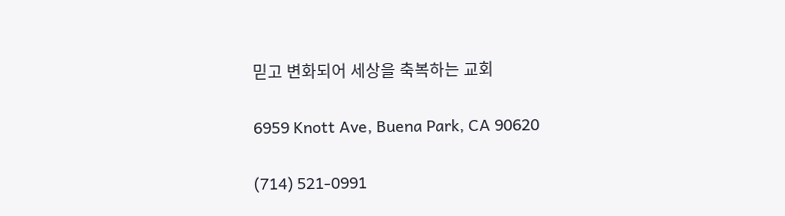믿고 변화되어 세상을 축복하는 교회

6959 Knott Ave, Buena Park, CA 90620

(714) 521-0991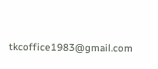tkcoffice1983@gmail.com